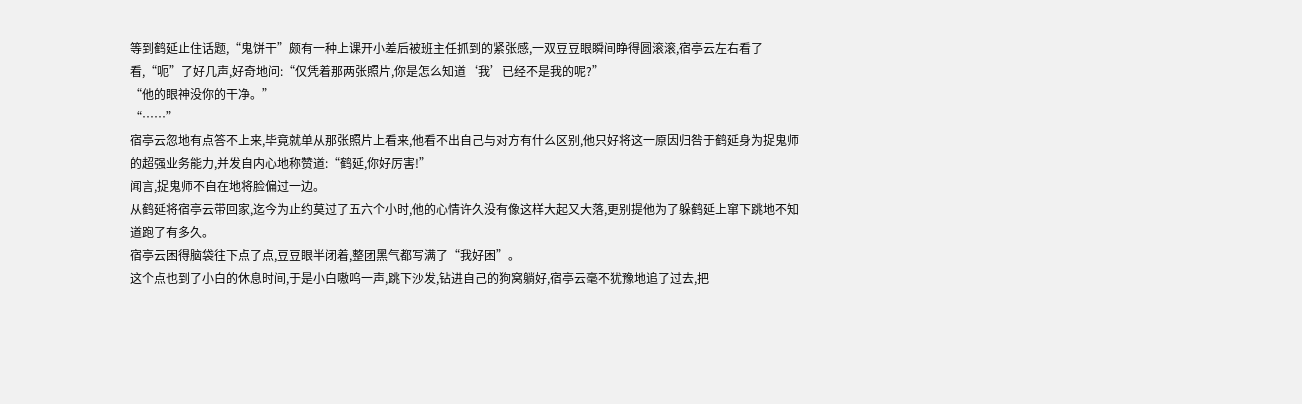等到鹤延止住话题,“鬼饼干”颇有一种上课开小差后被班主任抓到的紧张感,一双豆豆眼瞬间睁得圆滚滚,宿亭云左右看了看,“呃”了好几声,好奇地问:“仅凭着那两张照片,你是怎么知道‘我’已经不是我的呢?”
“他的眼神没你的干净。”
“……”
宿亭云忽地有点答不上来,毕竟就单从那张照片上看来,他看不出自己与对方有什么区别,他只好将这一原因归咎于鹤延身为捉鬼师的超强业务能力,并发自内心地称赞道:“鹤延,你好厉害!”
闻言,捉鬼师不自在地将脸偏过一边。
从鹤延将宿亭云带回家,迄今为止约莫过了五六个小时,他的心情许久没有像这样大起又大落,更别提他为了躲鹤延上窜下跳地不知道跑了有多久。
宿亭云困得脑袋往下点了点,豆豆眼半闭着,整团黑气都写满了“我好困”。
这个点也到了小白的休息时间,于是小白嗷呜一声,跳下沙发,钻进自己的狗窝躺好,宿亭云毫不犹豫地追了过去,把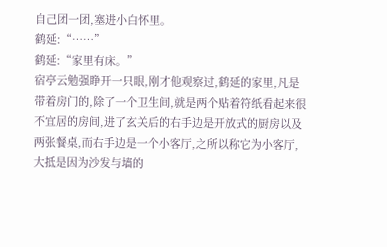自己团一团,塞进小白怀里。
鹤延:“……”
鹤延:“家里有床。”
宿亭云勉强睁开一只眼,刚才他观察过,鹤延的家里,凡是带着房门的,除了一个卫生间,就是两个贴着符纸看起来很不宜居的房间,进了玄关后的右手边是开放式的厨房以及两张餐桌,而右手边是一个小客厅,之所以称它为小客厅,大抵是因为沙发与墙的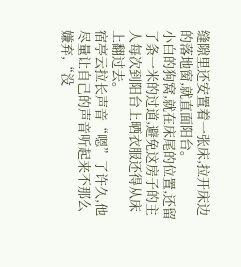缝隙里还安置着一张床,拉开床边的落地窗,就直面阳台。
小白的狗窝,就在床尾的位置,还留了条一米的过道,避免这房子的主人每次到阳台上晒衣服还得从床上翻过去。
宿亭云拉长声音“嗯”了许久,他尽量让自己的声音听起来不那么嫌弃,“没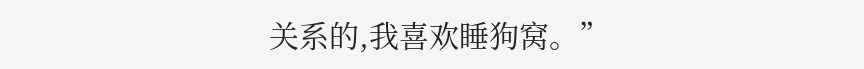关系的,我喜欢睡狗窝。”